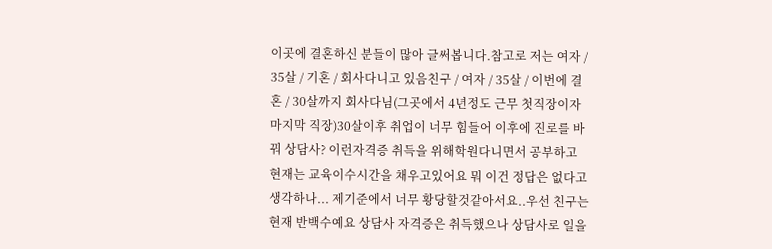이곳에 결혼하신 분들이 많아 글써봅니다.참고로 저는 여자 / 35살 / 기혼 / 회사다니고 있음친구 / 여자 / 35살 / 이번에 결혼 / 30살까지 회사다님(그곳에서 4년정도 근무 첫직장이자 마지막 직장)30살이후 취업이 너무 힘들어 이후에 진로를 바꿔 상담사? 이런자격증 취득을 위해학원다니면서 공부하고 현재는 교육이수시간을 채우고있어요 뭐 이건 정답은 없다고 생각하나... 제기준에서 너무 황당할것같아서요..우선 친구는 현재 반백수예요 상담사 자격증은 취득했으나 상담사로 일을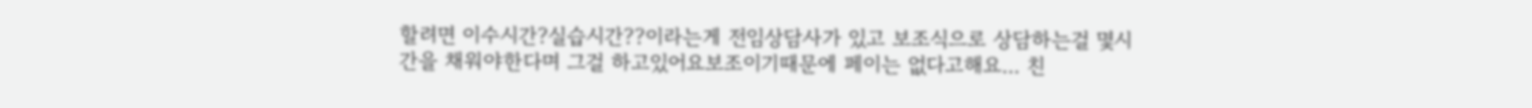할려면 이수시간?실습시간??이라는게 전임상담사가 있고 보조식으로 상담하는걸 몇시간을 채워야한다며 그걸 하고있어요보조이기때문에 페이는 없다고해요... 친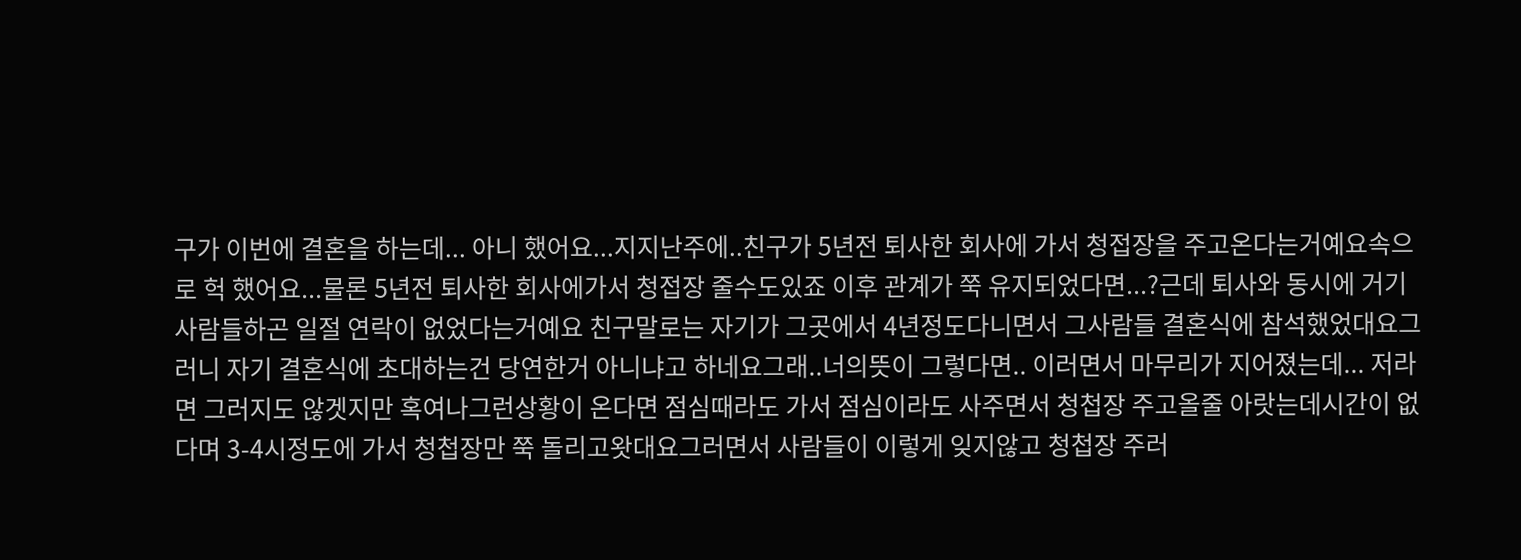구가 이번에 결혼을 하는데... 아니 했어요...지지난주에..친구가 5년전 퇴사한 회사에 가서 청접장을 주고온다는거예요속으로 헉 했어요...물론 5년전 퇴사한 회사에가서 청접장 줄수도있죠 이후 관계가 쭉 유지되었다면...?근데 퇴사와 동시에 거기 사람들하곤 일절 연락이 없었다는거예요 친구말로는 자기가 그곳에서 4년정도다니면서 그사람들 결혼식에 참석했었대요그러니 자기 결혼식에 초대하는건 당연한거 아니냐고 하네요그래..너의뜻이 그렇다면.. 이러면서 마무리가 지어졌는데... 저라면 그러지도 않겟지만 혹여나그런상황이 온다면 점심때라도 가서 점심이라도 사주면서 청첩장 주고올줄 아랏는데시간이 없다며 3-4시정도에 가서 청첩장만 쭉 돌리고왓대요그러면서 사람들이 이렇게 잊지않고 청첩장 주러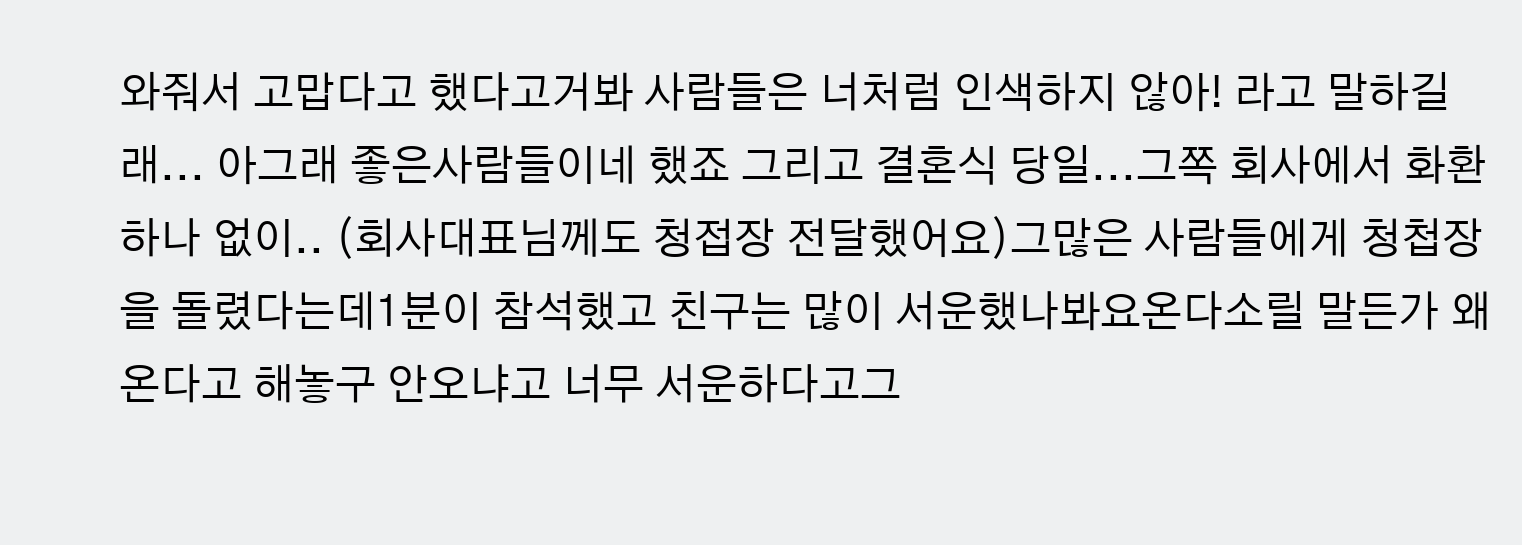와줘서 고맙다고 했다고거봐 사람들은 너처럼 인색하지 않아! 라고 말하길래... 아그래 좋은사람들이네 했죠 그리고 결혼식 당일...그쪽 회사에서 화환하나 없이.. (회사대표님께도 청접장 전달했어요)그많은 사람들에게 청첩장을 돌렸다는데1분이 참석했고 친구는 많이 서운했나봐요온다소릴 말든가 왜 온다고 해놓구 안오냐고 너무 서운하다고그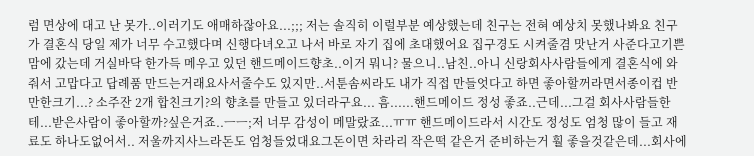럼 면상에 대고 난 못가..이러기도 애매하잖아요...;;; 저는 솔직히 이럴부분 예상했는데 친구는 전혀 예상치 못했나봐요 친구가 결혼식 당일 제가 너무 수고했다며 신행다녀오고 나서 바로 자기 집에 초대했어요 집구경도 시켜줄겸 맛난거 사준다고기쁜맘에 갔는데 거실바닥 한가득 메우고 있던 핸드메이드향초..이거 뭐니? 물으니..남친..아니 신랑회사사람들에게 결혼식에 와줘서 고맙다고 답례품 만드는거래요사서줄수도 있지만..서툰솜씨라도 내가 직접 만들엇다고 하면 좋아할꺼라면서종이컵 반만한크기...? 소주잔 2개 합친크기?의 향초를 만들고 있더라구요... 흠......핸드메이드 정성 좋죠..근데...그걸 회사사람들한테...받은사람이 좋아할까?싶은거죠..ㅡㅡ;저 너무 감성이 메말랐죠...ㅠㅠ 핸드메이드라서 시간도 정성도 엄청 많이 들고 재료도 하나도없어서.. 저울까지사느라돈도 엄청들었대요그돈이면 차라리 작은떡 같은거 준비하는거 훨 좋을것같은데...회사에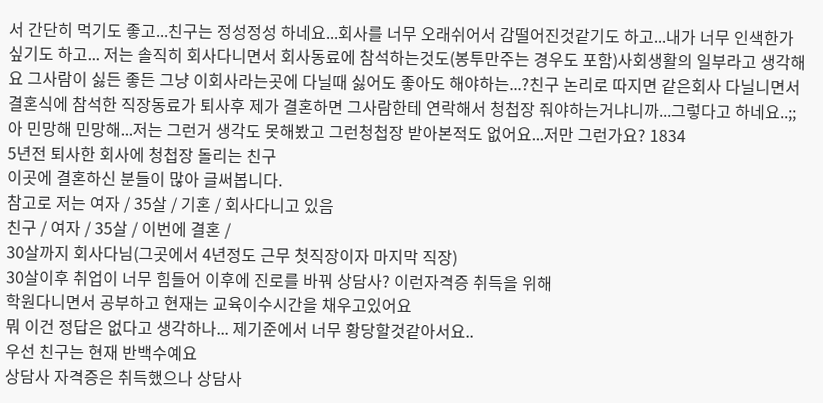서 간단히 먹기도 좋고...친구는 정성정성 하네요...회사를 너무 오래쉬어서 감떨어진것같기도 하고...내가 너무 인색한가 싶기도 하고... 저는 솔직히 회사다니면서 회사동료에 참석하는것도(봉투만주는 경우도 포함)사회생활의 일부라고 생각해요 그사람이 싫든 좋든 그냥 이회사라는곳에 다닐때 싫어도 좋아도 해야하는...?친구 논리로 따지면 같은회사 다닐니면서 결혼식에 참석한 직장동료가 퇴사후 제가 결혼하면 그사람한테 연락해서 청첩장 줘야하는거냐니까...그렇다고 하네요..;;아 민망해 민망해...저는 그런거 생각도 못해봤고 그런청첩장 받아본적도 없어요...저만 그런가요? 1834
5년전 퇴사한 회사에 청첩장 돌리는 친구
이곳에 결혼하신 분들이 많아 글써봅니다.
참고로 저는 여자 / 35살 / 기혼 / 회사다니고 있음
친구 / 여자 / 35살 / 이번에 결혼 /
30살까지 회사다님(그곳에서 4년정도 근무 첫직장이자 마지막 직장)
30살이후 취업이 너무 힘들어 이후에 진로를 바꿔 상담사? 이런자격증 취득을 위해
학원다니면서 공부하고 현재는 교육이수시간을 채우고있어요
뭐 이건 정답은 없다고 생각하나... 제기준에서 너무 황당할것같아서요..
우선 친구는 현재 반백수예요
상담사 자격증은 취득했으나 상담사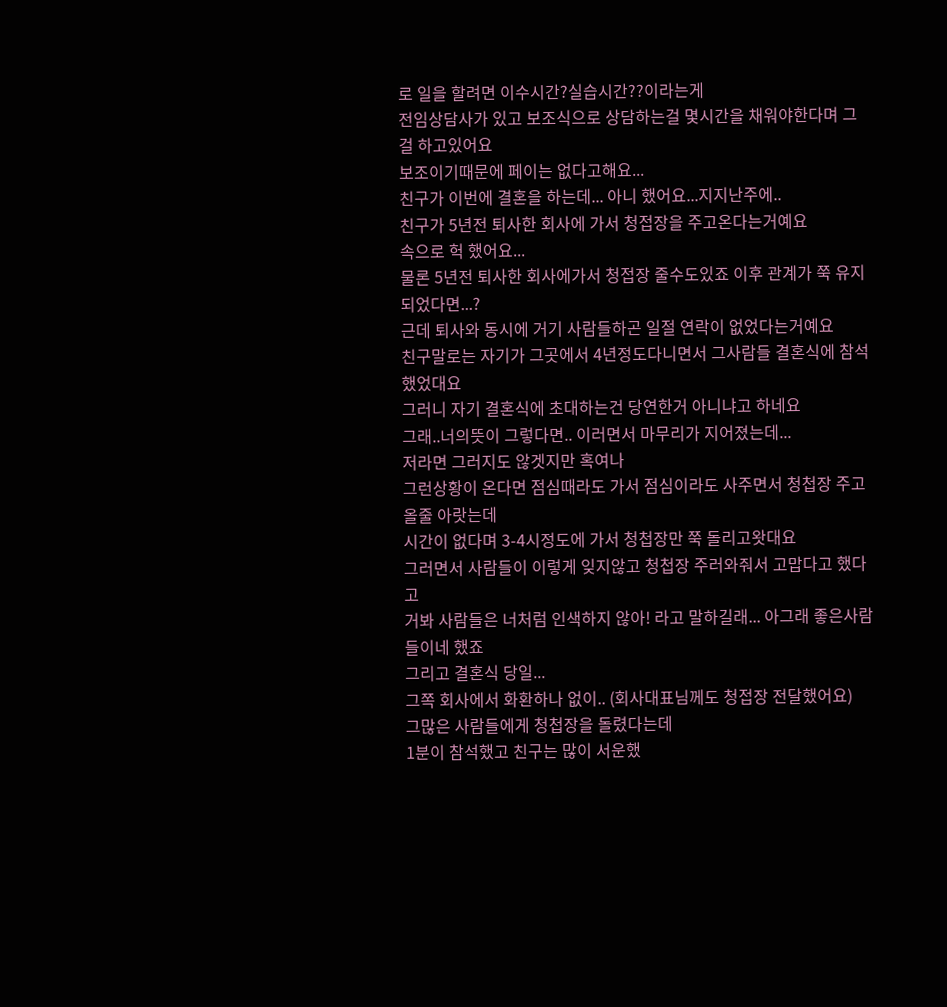로 일을 할려면 이수시간?실습시간??이라는게
전임상담사가 있고 보조식으로 상담하는걸 몇시간을 채워야한다며 그걸 하고있어요
보조이기때문에 페이는 없다고해요...
친구가 이번에 결혼을 하는데... 아니 했어요...지지난주에..
친구가 5년전 퇴사한 회사에 가서 청접장을 주고온다는거예요
속으로 헉 했어요...
물론 5년전 퇴사한 회사에가서 청접장 줄수도있죠 이후 관계가 쭉 유지되었다면...?
근데 퇴사와 동시에 거기 사람들하곤 일절 연락이 없었다는거예요
친구말로는 자기가 그곳에서 4년정도다니면서 그사람들 결혼식에 참석했었대요
그러니 자기 결혼식에 초대하는건 당연한거 아니냐고 하네요
그래..너의뜻이 그렇다면.. 이러면서 마무리가 지어졌는데...
저라면 그러지도 않겟지만 혹여나
그런상황이 온다면 점심때라도 가서 점심이라도 사주면서 청첩장 주고올줄 아랏는데
시간이 없다며 3-4시정도에 가서 청첩장만 쭉 돌리고왓대요
그러면서 사람들이 이렇게 잊지않고 청첩장 주러와줘서 고맙다고 했다고
거봐 사람들은 너처럼 인색하지 않아! 라고 말하길래... 아그래 좋은사람들이네 했죠
그리고 결혼식 당일...
그쪽 회사에서 화환하나 없이.. (회사대표님께도 청접장 전달했어요)
그많은 사람들에게 청첩장을 돌렸다는데
1분이 참석했고 친구는 많이 서운했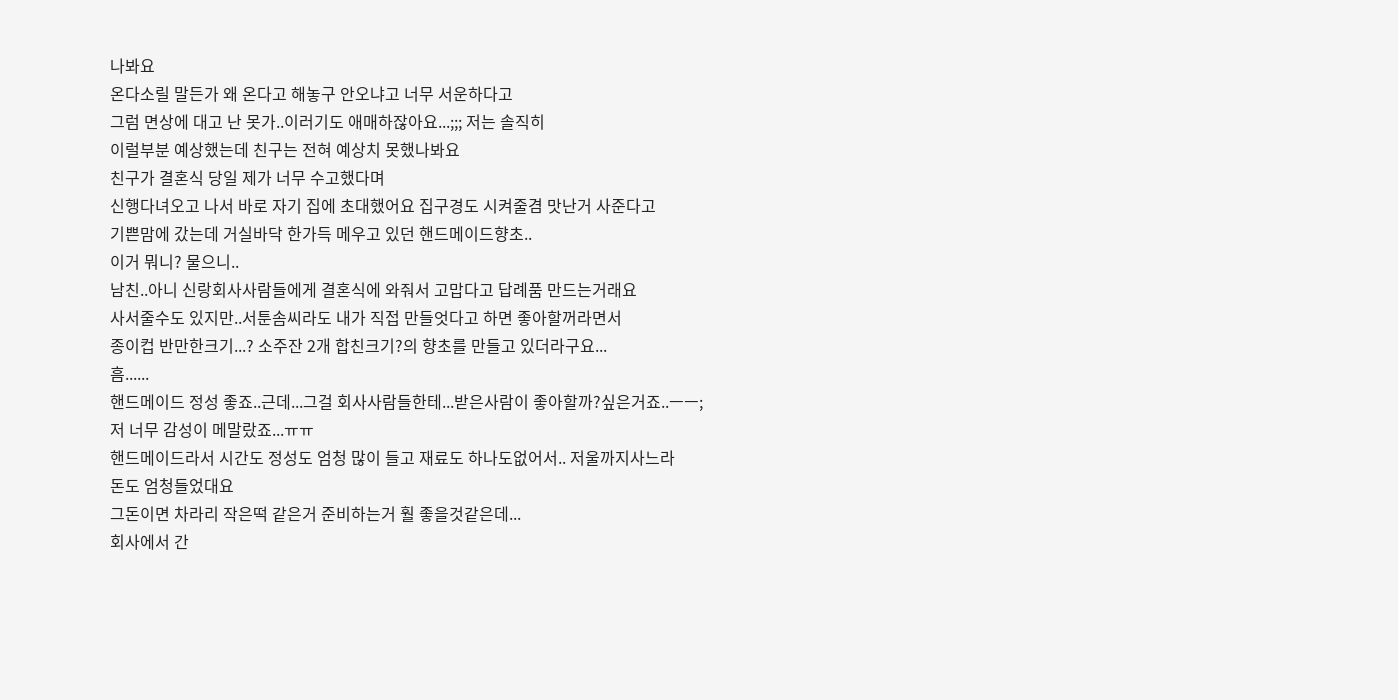나봐요
온다소릴 말든가 왜 온다고 해놓구 안오냐고 너무 서운하다고
그럼 면상에 대고 난 못가..이러기도 애매하잖아요...;;; 저는 솔직히
이럴부분 예상했는데 친구는 전혀 예상치 못했나봐요
친구가 결혼식 당일 제가 너무 수고했다며
신행다녀오고 나서 바로 자기 집에 초대했어요 집구경도 시켜줄겸 맛난거 사준다고
기쁜맘에 갔는데 거실바닥 한가득 메우고 있던 핸드메이드향초..
이거 뭐니? 물으니..
남친..아니 신랑회사사람들에게 결혼식에 와줘서 고맙다고 답례품 만드는거래요
사서줄수도 있지만..서툰솜씨라도 내가 직접 만들엇다고 하면 좋아할꺼라면서
종이컵 반만한크기...? 소주잔 2개 합친크기?의 향초를 만들고 있더라구요...
흠......
핸드메이드 정성 좋죠..근데...그걸 회사사람들한테...받은사람이 좋아할까?싶은거죠..ㅡㅡ;
저 너무 감성이 메말랐죠...ㅠㅠ
핸드메이드라서 시간도 정성도 엄청 많이 들고 재료도 하나도없어서.. 저울까지사느라
돈도 엄청들었대요
그돈이면 차라리 작은떡 같은거 준비하는거 훨 좋을것같은데...
회사에서 간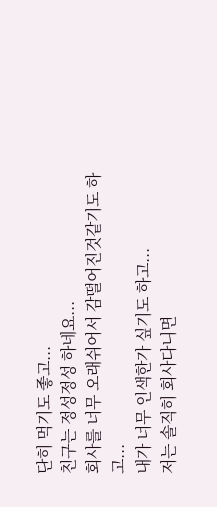단히 먹기도 좋고...
친구는 정성정성 하네요...
회사를 너무 오래쉬어서 감떨어진것같기도 하고...
내가 너무 인색한가 싶기도 하고...
저는 솔직히 회사다니면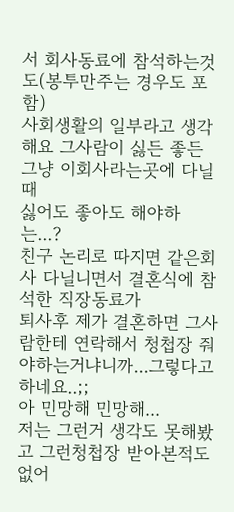서 회사동료에 참석하는것도(봉투만주는 경우도 포함)
사회생활의 일부라고 생각해요 그사람이 싫든 좋든 그냥 이회사라는곳에 다닐때
싫어도 좋아도 해야하는...?
친구 논리로 따지면 같은회사 다닐니면서 결혼식에 참석한 직장동료가
퇴사후 제가 결혼하면 그사람한테 연락해서 청첩장 줘야하는거냐니까...그렇다고 하네요..;;
아 민망해 민망해...
저는 그런거 생각도 못해봤고 그런청첩장 받아본적도 없어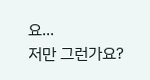요...
저만 그런가요?